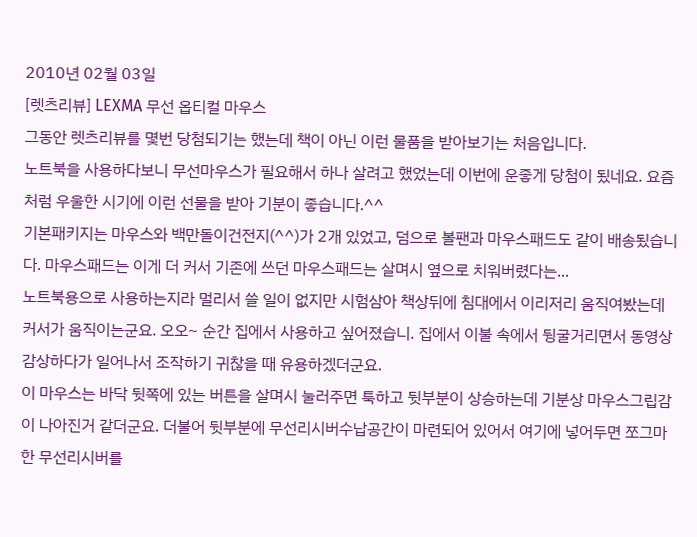2010년 02월 03일
[렛츠리뷰] LEXMA 무선 옵티컬 마우스
그동안 렛츠리뷰를 몇번 당첨되기는 했는데 책이 아닌 이런 물품을 받아보기는 처음입니다.
노트북을 사용하다보니 무선마우스가 필요해서 하나 살려고 했었는데 이번에 운좋게 당첨이 됬네요. 요즘처럼 우울한 시기에 이런 선물을 받아 기분이 좋습니다.^^
기본패키지는 마우스와 백만돌이건전지(^^)가 2개 있었고, 덤으로 볼팬과 마우스패드도 같이 배송됬습니다. 마우스패드는 이게 더 커서 기존에 쓰던 마우스패드는 살며시 옆으로 치워버렸다는...
노트북용으로 사용하는지라 멀리서 쓸 일이 없지만 시험삼아 책상뒤에 침대에서 이리저리 움직여봤는데 커서가 움직이는군요. 오오~ 순간 집에서 사용하고 싶어졌습니. 집에서 이불 속에서 뒹굴거리면서 동영상감상하다가 일어나서 조작하기 귀찮을 때 유용하겠더군요.
이 마우스는 바닥 뒷쪽에 있는 버튼을 살며시 눌러주면 툭하고 뒷부분이 상승하는데 기분상 마우스그립감이 나아진거 같더군요. 더불어 뒷부분에 무선리시버수납공간이 마련되어 있어서 여기에 넣어두면 쪼그마한 무선리시버를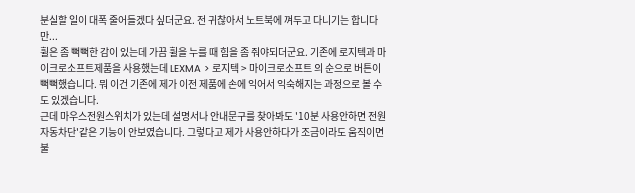분실할 일이 대폭 줄어들겠다 싶더군요. 전 귀찮아서 노트북에 껴두고 다니기는 합니다만...
휠은 좀 뻑뻑한 감이 있는데 가끔 휠을 누를 때 힘을 좀 줘야되더군요. 기존에 로지텍과 마이크로소프트제품을 사용했는데 LEXMA > 로지텍 > 마이크로소프트 의 순으로 버튼이 뻑뻑했습니다. 뭐 이건 기존에 제가 이전 제품에 손에 익어서 익숙해지는 과정으로 볼 수도 있겠습니다.
근데 마우스전원스위치가 있는데 설명서나 안내문구를 찾아봐도 '10분 사용안하면 전원자동차단'같은 기능이 안보였습니다. 그렇다고 제가 사용안하다가 조금이라도 움직이면 불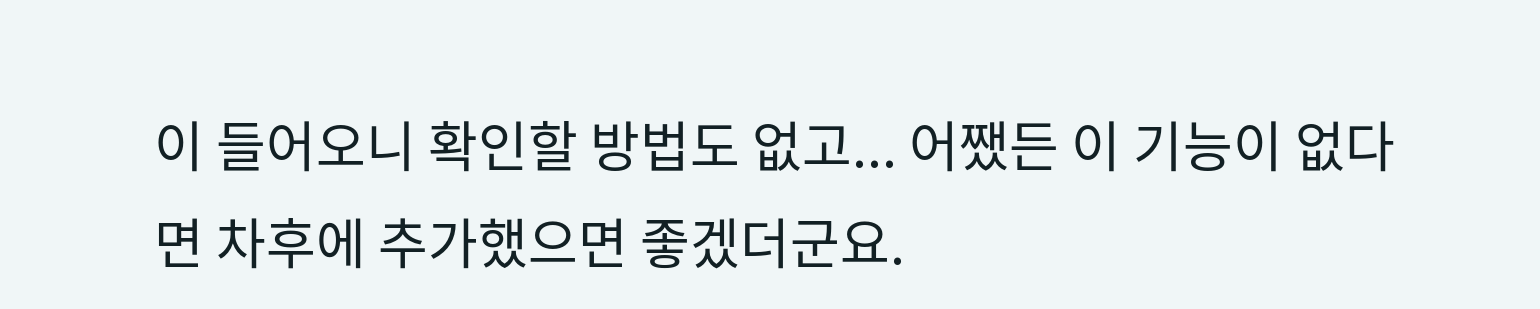이 들어오니 확인할 방법도 없고... 어쨌든 이 기능이 없다면 차후에 추가했으면 좋겠더군요.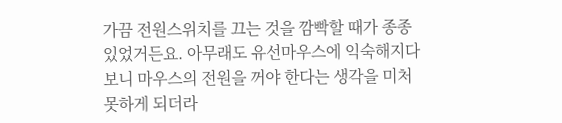가끔 전원스위치를 끄는 것을 깜빡할 때가 종종 있었거든요. 아무래도 유선마우스에 익숙해지다보니 마우스의 전원을 꺼야 한다는 생각을 미처 못하게 되더라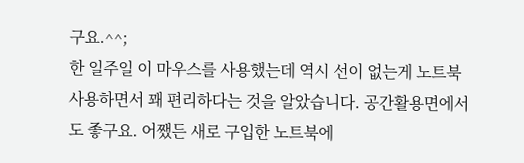구요.^^;
한 일주일 이 마우스를 사용했는데 역시 선이 없는게 노트북 사용하면서 꽤 편리하다는 것을 알았습니다. 공간활용면에서도 좋구요. 어쨌든 새로 구입한 노트북에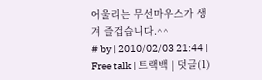어울리는 무선마우스가 생겨 즐겁습니다.^^
# by | 2010/02/03 21:44 | Free talk | 트랙백 | 덧글(1)